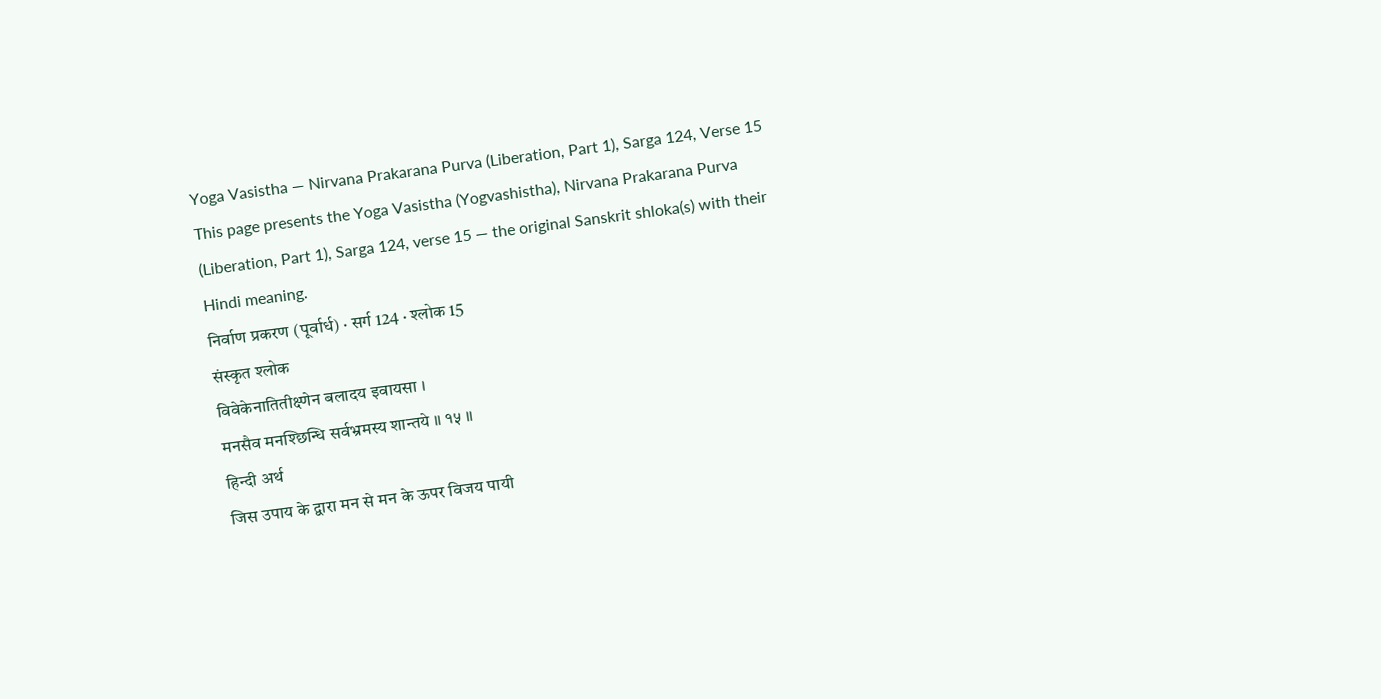Yoga Vasistha — Nirvana Prakarana Purva (Liberation, Part 1), Sarga 124, Verse 15
This page presents the Yoga Vasistha (Yogvashistha), Nirvana Prakarana Purva (Liberation, Part 1), Sarga 124, verse 15 — the original Sanskrit shloka(s) with their Hindi meaning.
निर्वाण प्रकरण (पूर्वार्ध) · सर्ग 124 · श्लोक 15
संस्कृत श्लोक
विवेकेनातितीक्ष्णेन बलादय इवायसा ।
मनसैव मनश्छिन्धि सर्वभ्रमस्य शान्तये ॥ १५ ॥
हिन्दी अर्थ
जिस उपाय के द्वारा मन से मन के ऊपर विजय पायी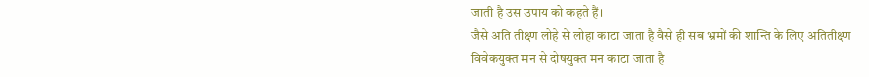जाती है उस उपाय को कहते हैं।
जैसे अति तीक्ष्ण लोहे से लोहा काटा जाता है वैसे ही सब भ्रमों की शान्ति के लिए अतितीक्ष्ण
विवेकयुक्त मन से दोषयुक्त मन काटा जाता है